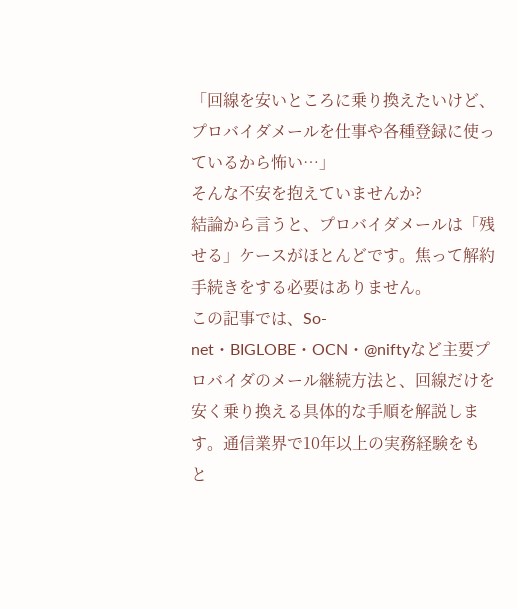「回線を安いところに乗り換えたいけど、プロバイダメールを仕事や各種登録に使っているから怖い…」
そんな不安を抱えていませんか?
結論から言うと、プロバイダメールは「残せる」ケースがほとんどです。焦って解約手続きをする必要はありません。
この記事では、So-net・BIGLOBE・OCN・@niftyなど主要プロバイダのメール継続方法と、回線だけを安く乗り換える具体的な手順を解説します。通信業界で10年以上の実務経験をもと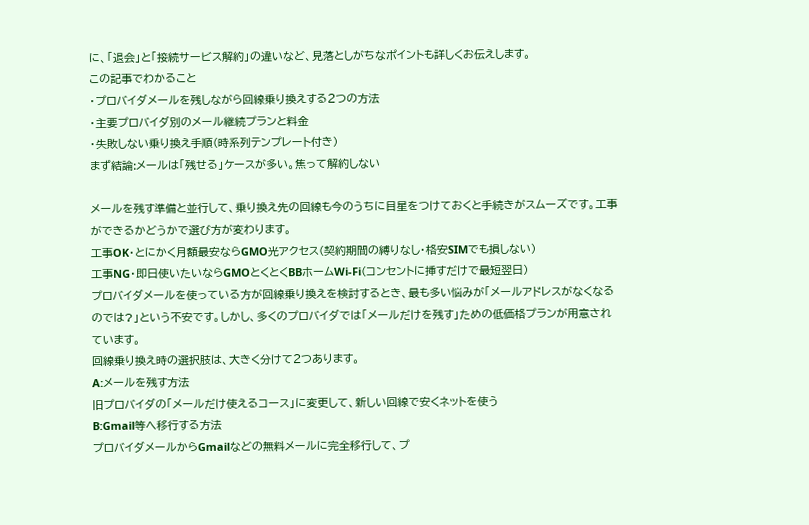に、「退会」と「接続サービス解約」の違いなど、見落としがちなポイントも詳しくお伝えします。
この記事でわかること
・プロバイダメールを残しながら回線乗り換えする2つの方法
・主要プロバイダ別のメール継続プランと料金
・失敗しない乗り換え手順(時系列テンプレート付き)
まず結論:メールは「残せる」ケースが多い。焦って解約しない

メールを残す準備と並行して、乗り換え先の回線も今のうちに目星をつけておくと手続きがスムーズです。工事ができるかどうかで選び方が変わります。
工事OK・とにかく月額最安ならGMO光アクセス(契約期間の縛りなし・格安SIMでも損しない)
工事NG・即日使いたいならGMOとくとくBBホームWi-Fi(コンセントに挿すだけで最短翌日)
プロバイダメールを使っている方が回線乗り換えを検討するとき、最も多い悩みが「メールアドレスがなくなるのでは?」という不安です。しかし、多くのプロバイダでは「メールだけを残す」ための低価格プランが用意されています。
回線乗り換え時の選択肢は、大きく分けて2つあります。
A:メールを残す方法
旧プロバイダの「メールだけ使えるコース」に変更して、新しい回線で安くネットを使う
B:Gmail等へ移行する方法
プロバイダメールからGmailなどの無料メールに完全移行して、プ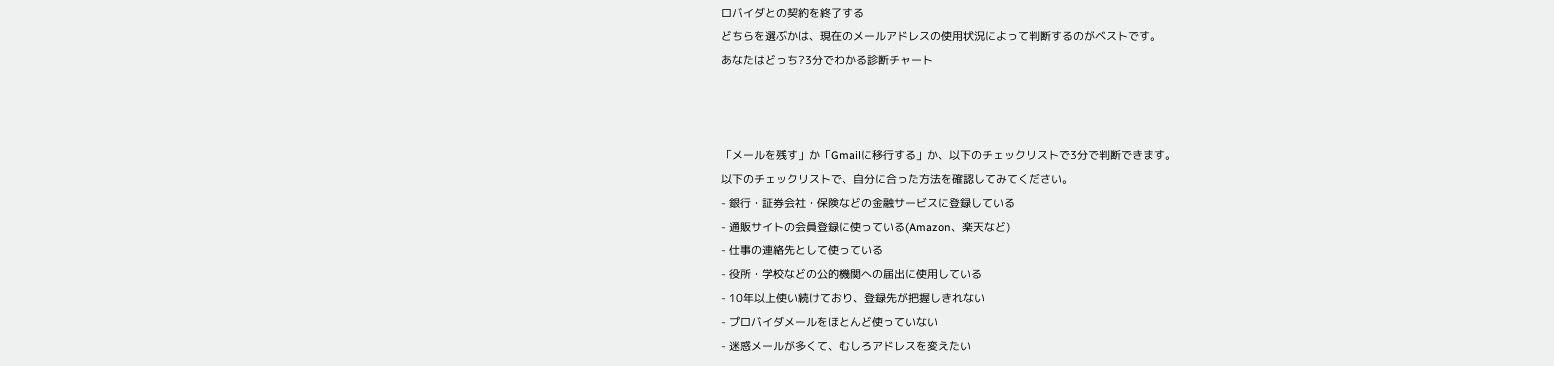ロバイダとの契約を終了する
どちらを選ぶかは、現在のメールアドレスの使用状況によって判断するのがベストです。
あなたはどっち?3分でわかる診断チャート



「メールを残す」か「Gmailに移行する」か、以下のチェックリストで3分で判断できます。
以下のチェックリストで、自分に合った方法を確認してみてください。
- 銀行・証券会社・保険などの金融サービスに登録している
- 通販サイトの会員登録に使っている(Amazon、楽天など)
- 仕事の連絡先として使っている
- 役所・学校などの公的機関への届出に使用している
- 10年以上使い続けており、登録先が把握しきれない
- プロバイダメールをほとんど使っていない
- 迷惑メールが多くて、むしろアドレスを変えたい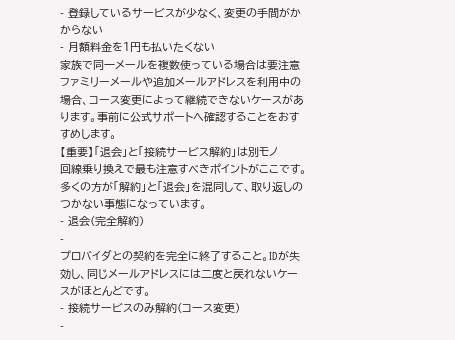- 登録しているサービスが少なく、変更の手間がかからない
- 月額料金を1円も払いたくない
家族で同一メールを複数使っている場合は要注意
ファミリーメールや追加メールアドレスを利用中の場合、コース変更によって継続できないケースがあります。事前に公式サポートへ確認することをおすすめします。
【重要】「退会」と「接続サービス解約」は別モノ
回線乗り換えで最も注意すべきポイントがここです。多くの方が「解約」と「退会」を混同して、取り返しのつかない事態になっています。
- 退会(完全解約)
-
プロバイダとの契約を完全に終了すること。IDが失効し、同じメールアドレスには二度と戻れないケースがほとんどです。
- 接続サービスのみ解約(コース変更)
-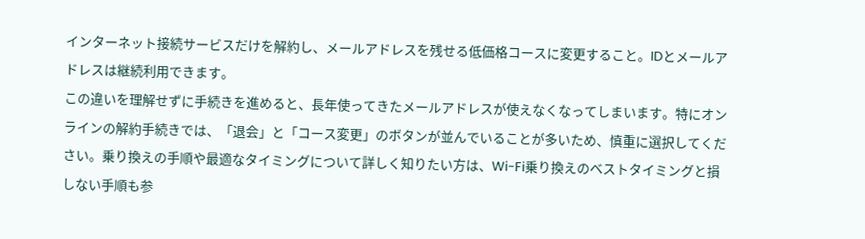インターネット接続サービスだけを解約し、メールアドレスを残せる低価格コースに変更すること。IDとメールアドレスは継続利用できます。
この違いを理解せずに手続きを進めると、長年使ってきたメールアドレスが使えなくなってしまいます。特にオンラインの解約手続きでは、「退会」と「コース変更」のボタンが並んでいることが多いため、慎重に選択してください。乗り換えの手順や最適なタイミングについて詳しく知りたい方は、Wi-Fi乗り換えのベストタイミングと損しない手順も参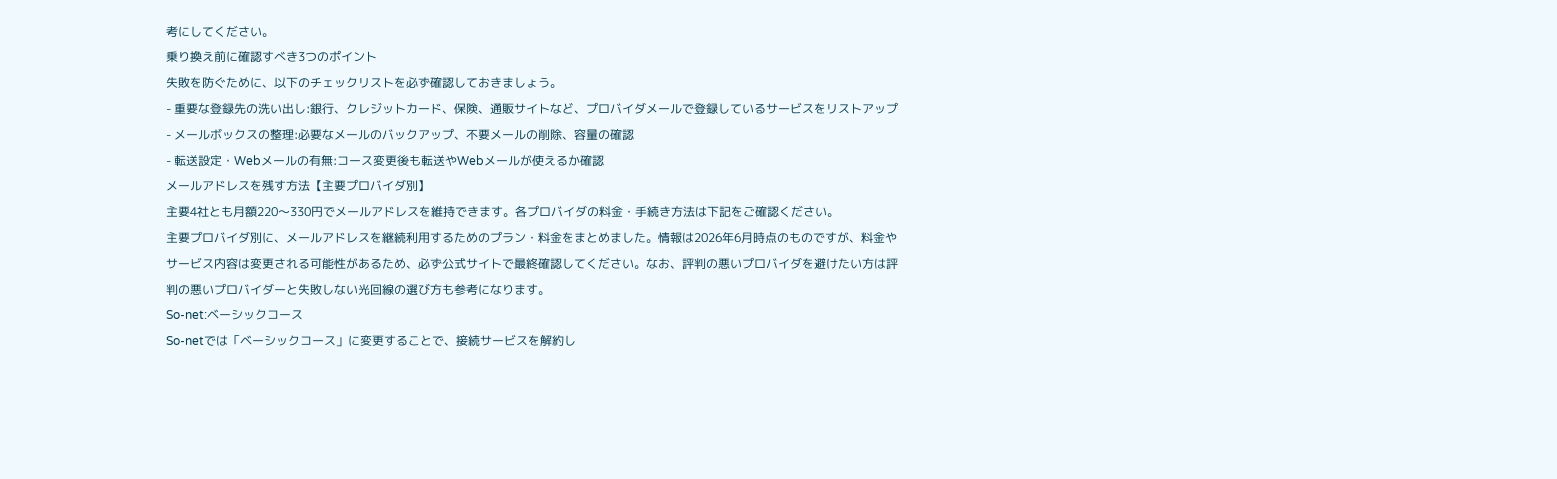考にしてください。
乗り換え前に確認すべき3つのポイント
失敗を防ぐために、以下のチェックリストを必ず確認しておきましょう。
- 重要な登録先の洗い出し:銀行、クレジットカード、保険、通販サイトなど、プロバイダメールで登録しているサービスをリストアップ
- メールボックスの整理:必要なメールのバックアップ、不要メールの削除、容量の確認
- 転送設定・Webメールの有無:コース変更後も転送やWebメールが使えるか確認
メールアドレスを残す方法【主要プロバイダ別】
主要4社とも月額220〜330円でメールアドレスを維持できます。各プロバイダの料金・手続き方法は下記をご確認ください。
主要プロバイダ別に、メールアドレスを継続利用するためのプラン・料金をまとめました。情報は2026年6月時点のものですが、料金やサービス内容は変更される可能性があるため、必ず公式サイトで最終確認してください。なお、評判の悪いプロバイダを避けたい方は評判の悪いプロバイダーと失敗しない光回線の選び方も参考になります。
So-net:ベーシックコース
So-netでは「ベーシックコース」に変更することで、接続サービスを解約し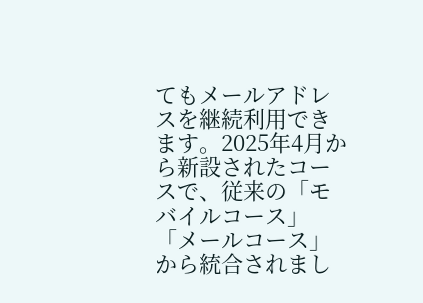てもメールアドレスを継続利用できます。2025年4月から新設されたコースで、従来の「モバイルコース」「メールコース」から統合されまし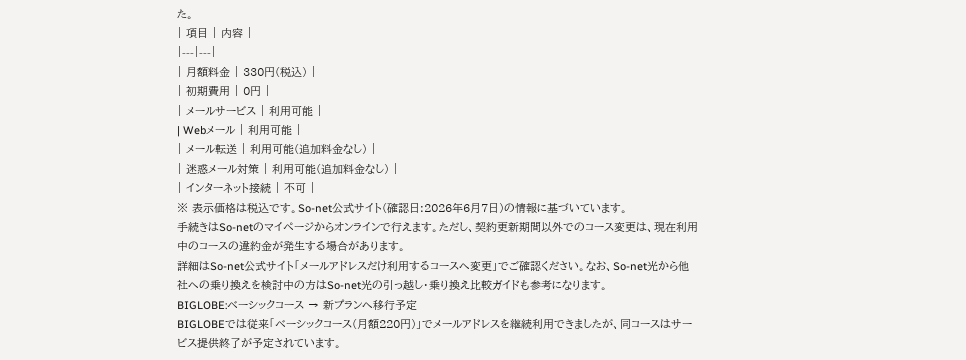た。
| 項目 | 内容 |
|---|---|
| 月額料金 | 330円(税込) |
| 初期費用 | 0円 |
| メールサービス | 利用可能 |
| Webメール | 利用可能 |
| メール転送 | 利用可能(追加料金なし) |
| 迷惑メール対策 | 利用可能(追加料金なし) |
| インターネット接続 | 不可 |
※ 表示価格は税込です。So-net公式サイト(確認日:2026年6月7日)の情報に基づいています。
手続きはSo-netのマイページからオンラインで行えます。ただし、契約更新期間以外でのコース変更は、現在利用中のコースの違約金が発生する場合があります。
詳細はSo-net公式サイト「メールアドレスだけ利用するコースへ変更」でご確認ください。なお、So-net光から他社への乗り換えを検討中の方はSo-net光の引っ越し・乗り換え比較ガイドも参考になります。
BIGLOBE:ベーシックコース → 新プランへ移行予定
BIGLOBEでは従来「ベーシックコース(月額220円)」でメールアドレスを継続利用できましたが、同コースはサービス提供終了が予定されています。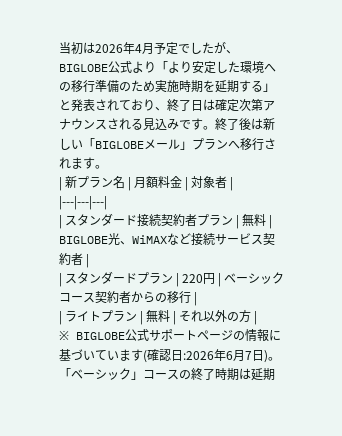当初は2026年4月予定でしたが、BIGLOBE公式より「より安定した環境への移行準備のため実施時期を延期する」と発表されており、終了日は確定次第アナウンスされる見込みです。終了後は新しい「BIGLOBEメール」プランへ移行されます。
| 新プラン名 | 月額料金 | 対象者 |
|---|---|---|
| スタンダード接続契約者プラン | 無料 | BIGLOBE光、WiMAXなど接続サービス契約者 |
| スタンダードプラン | 220円 | ベーシックコース契約者からの移行 |
| ライトプラン | 無料 | それ以外の方 |
※ BIGLOBE公式サポートページの情報に基づいています(確認日:2026年6月7日)。「ベーシック」コースの終了時期は延期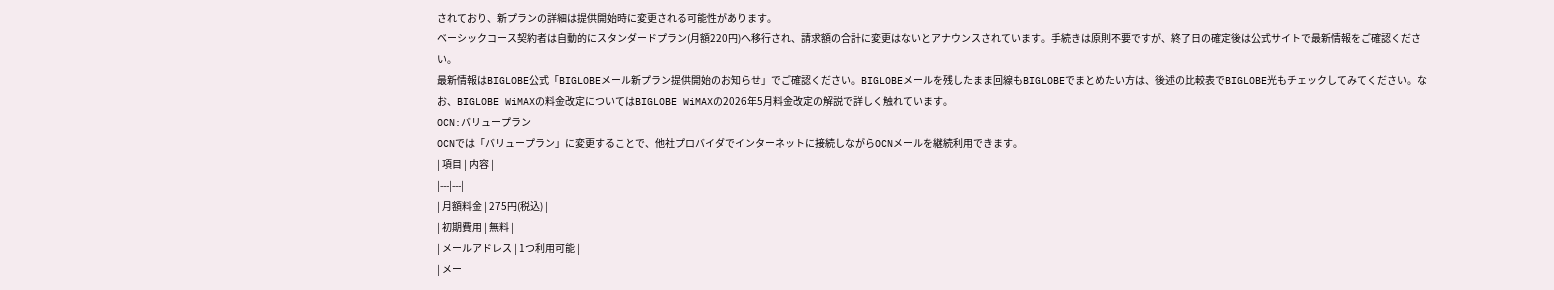されており、新プランの詳細は提供開始時に変更される可能性があります。
ベーシックコース契約者は自動的にスタンダードプラン(月額220円)へ移行され、請求額の合計に変更はないとアナウンスされています。手続きは原則不要ですが、終了日の確定後は公式サイトで最新情報をご確認ください。
最新情報はBIGLOBE公式「BIGLOBEメール新プラン提供開始のお知らせ」でご確認ください。BIGLOBEメールを残したまま回線もBIGLOBEでまとめたい方は、後述の比較表でBIGLOBE光もチェックしてみてください。なお、BIGLOBE WiMAXの料金改定についてはBIGLOBE WiMAXの2026年5月料金改定の解説で詳しく触れています。
OCN:バリュープラン
OCNでは「バリュープラン」に変更することで、他社プロバイダでインターネットに接続しながらOCNメールを継続利用できます。
| 項目 | 内容 |
|---|---|
| 月額料金 | 275円(税込) |
| 初期費用 | 無料 |
| メールアドレス | 1つ利用可能 |
| メー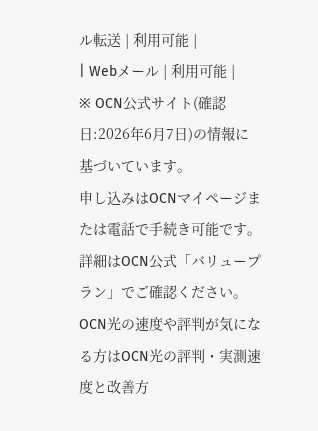ル転送 | 利用可能 |
| Webメール | 利用可能 |
※ OCN公式サイト(確認日:2026年6月7日)の情報に基づいています。
申し込みはOCNマイページまたは電話で手続き可能です。詳細はOCN公式「バリュープラン」でご確認ください。OCN光の速度や評判が気になる方はOCN光の評判・実測速度と改善方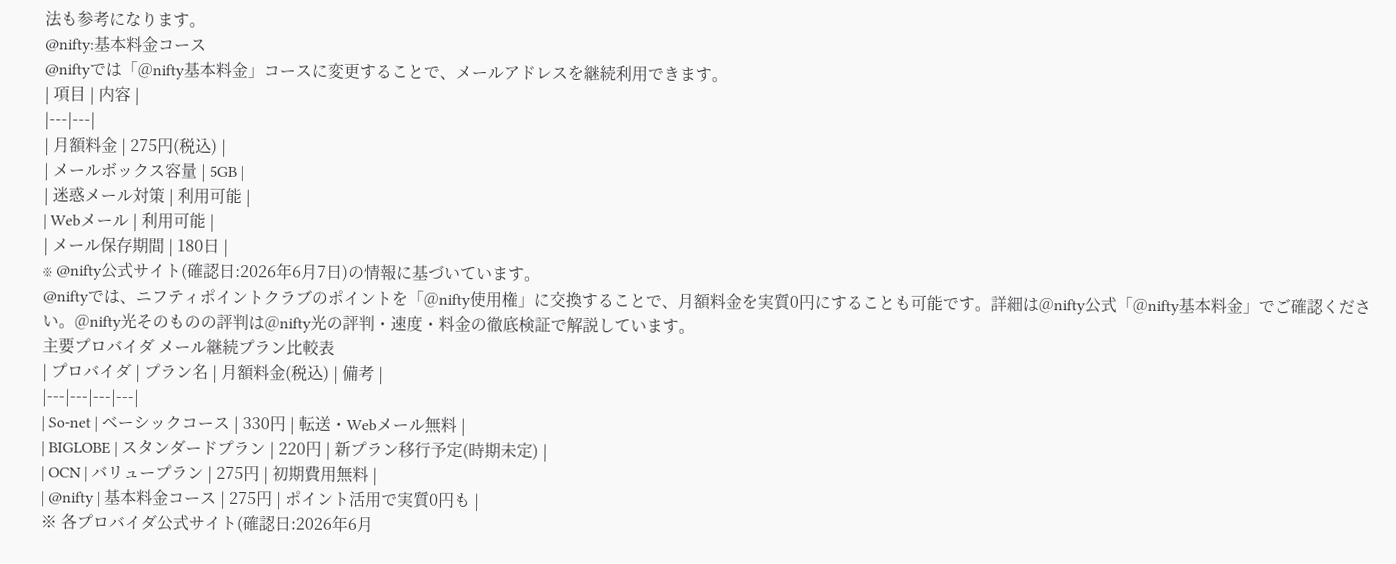法も参考になります。
@nifty:基本料金コース
@niftyでは「@nifty基本料金」コースに変更することで、メールアドレスを継続利用できます。
| 項目 | 内容 |
|---|---|
| 月額料金 | 275円(税込) |
| メールボックス容量 | 5GB |
| 迷惑メール対策 | 利用可能 |
| Webメール | 利用可能 |
| メール保存期間 | 180日 |
※ @nifty公式サイト(確認日:2026年6月7日)の情報に基づいています。
@niftyでは、ニフティポイントクラブのポイントを「@nifty使用権」に交換することで、月額料金を実質0円にすることも可能です。詳細は@nifty公式「@nifty基本料金」でご確認ください。@nifty光そのものの評判は@nifty光の評判・速度・料金の徹底検証で解説しています。
主要プロバイダ メール継続プラン比較表
| プロバイダ | プラン名 | 月額料金(税込) | 備考 |
|---|---|---|---|
| So-net | ベーシックコース | 330円 | 転送・Webメール無料 |
| BIGLOBE | スタンダードプラン | 220円 | 新プラン移行予定(時期未定) |
| OCN | バリュープラン | 275円 | 初期費用無料 |
| @nifty | 基本料金コース | 275円 | ポイント活用で実質0円も |
※ 各プロバイダ公式サイト(確認日:2026年6月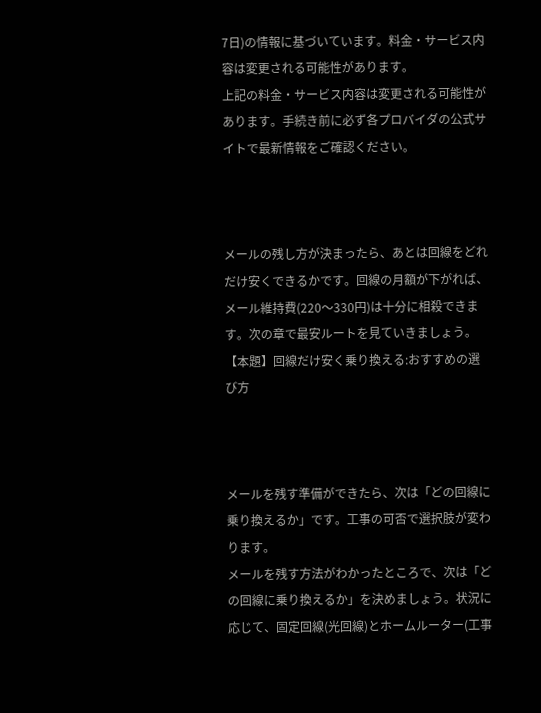7日)の情報に基づいています。料金・サービス内容は変更される可能性があります。
上記の料金・サービス内容は変更される可能性があります。手続き前に必ず各プロバイダの公式サイトで最新情報をご確認ください。



メールの残し方が決まったら、あとは回線をどれだけ安くできるかです。回線の月額が下がれば、メール維持費(220〜330円)は十分に相殺できます。次の章で最安ルートを見ていきましょう。
【本題】回線だけ安く乗り換える:おすすめの選び方



メールを残す準備ができたら、次は「どの回線に乗り換えるか」です。工事の可否で選択肢が変わります。
メールを残す方法がわかったところで、次は「どの回線に乗り換えるか」を決めましょう。状況に応じて、固定回線(光回線)とホームルーター(工事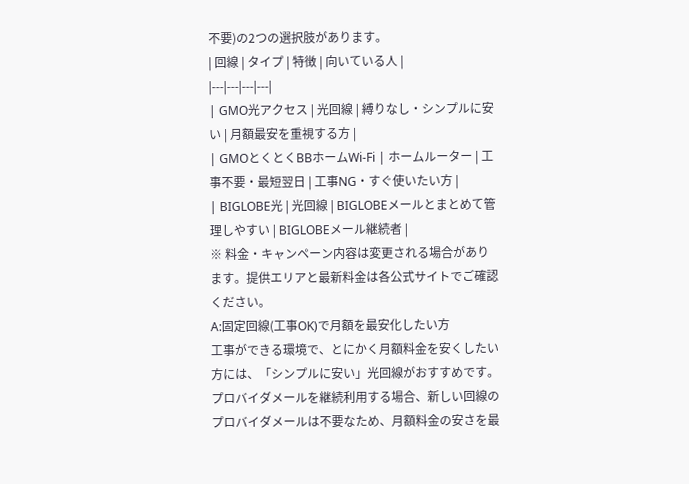不要)の2つの選択肢があります。
| 回線 | タイプ | 特徴 | 向いている人 |
|---|---|---|---|
| GMO光アクセス | 光回線 | 縛りなし・シンプルに安い | 月額最安を重視する方 |
| GMOとくとくBBホームWi-Fi | ホームルーター | 工事不要・最短翌日 | 工事NG・すぐ使いたい方 |
| BIGLOBE光 | 光回線 | BIGLOBEメールとまとめて管理しやすい | BIGLOBEメール継続者 |
※ 料金・キャンペーン内容は変更される場合があります。提供エリアと最新料金は各公式サイトでご確認ください。
A:固定回線(工事OK)で月額を最安化したい方
工事ができる環境で、とにかく月額料金を安くしたい方には、「シンプルに安い」光回線がおすすめです。プロバイダメールを継続利用する場合、新しい回線のプロバイダメールは不要なため、月額料金の安さを最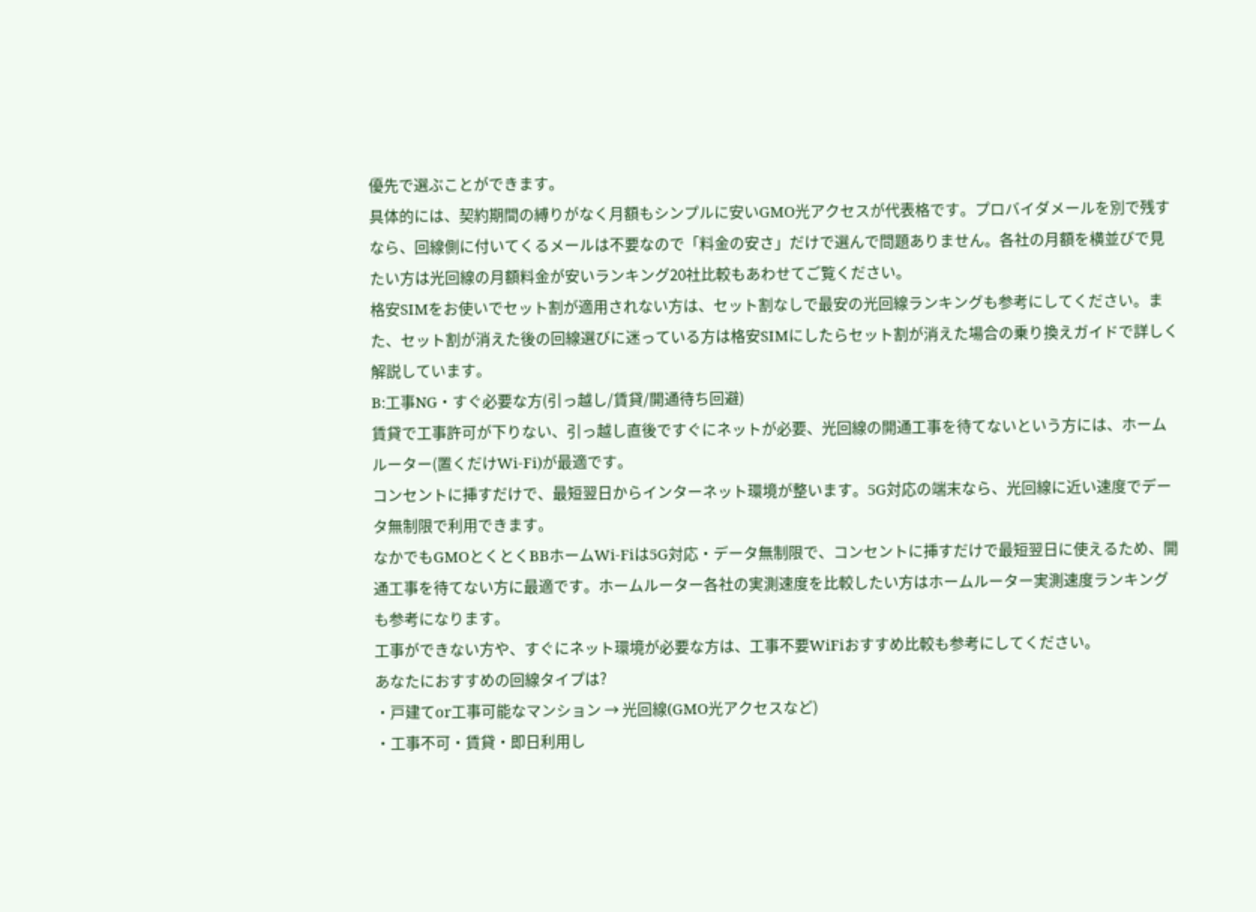優先で選ぶことができます。
具体的には、契約期間の縛りがなく月額もシンプルに安いGMO光アクセスが代表格です。プロバイダメールを別で残すなら、回線側に付いてくるメールは不要なので「料金の安さ」だけで選んで問題ありません。各社の月額を横並びで見たい方は光回線の月額料金が安いランキング20社比較もあわせてご覧ください。
格安SIMをお使いでセット割が適用されない方は、セット割なしで最安の光回線ランキングも参考にしてください。また、セット割が消えた後の回線選びに迷っている方は格安SIMにしたらセット割が消えた場合の乗り換えガイドで詳しく解説しています。
B:工事NG・すぐ必要な方(引っ越し/賃貸/開通待ち回避)
賃貸で工事許可が下りない、引っ越し直後ですぐにネットが必要、光回線の開通工事を待てないという方には、ホームルーター(置くだけWi-Fi)が最適です。
コンセントに挿すだけで、最短翌日からインターネット環境が整います。5G対応の端末なら、光回線に近い速度でデータ無制限で利用できます。
なかでもGMOとくとくBBホームWi-Fiは5G対応・データ無制限で、コンセントに挿すだけで最短翌日に使えるため、開通工事を待てない方に最適です。ホームルーター各社の実測速度を比較したい方はホームルーター実測速度ランキングも参考になります。
工事ができない方や、すぐにネット環境が必要な方は、工事不要WiFiおすすめ比較も参考にしてください。
あなたにおすすめの回線タイプは?
・戸建てor工事可能なマンション → 光回線(GMO光アクセスなど)
・工事不可・賃貸・即日利用し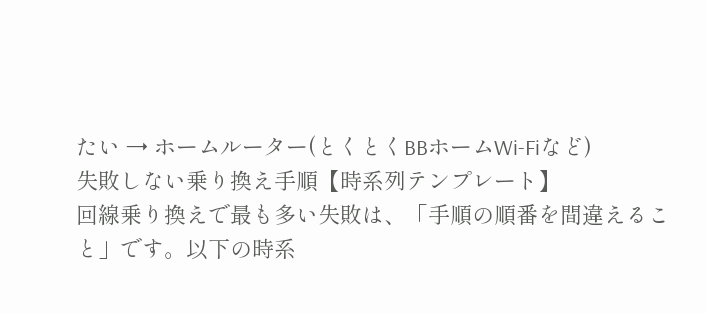たい → ホームルーター(とくとくBBホームWi-Fiなど)
失敗しない乗り換え手順【時系列テンプレート】
回線乗り換えで最も多い失敗は、「手順の順番を間違えること」です。以下の時系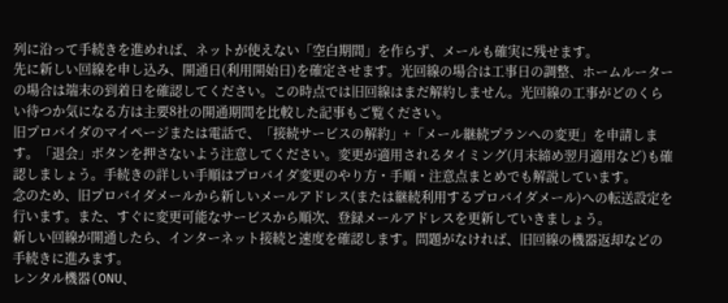列に沿って手続きを進めれば、ネットが使えない「空白期間」を作らず、メールも確実に残せます。
先に新しい回線を申し込み、開通日(利用開始日)を確定させます。光回線の場合は工事日の調整、ホームルーターの場合は端末の到着日を確認してください。この時点では旧回線はまだ解約しません。光回線の工事がどのくらい待つか気になる方は主要8社の開通期間を比較した記事もご覧ください。
旧プロバイダのマイページまたは電話で、「接続サービスの解約」+「メール継続プランへの変更」を申請します。「退会」ボタンを押さないよう注意してください。変更が適用されるタイミング(月末締め翌月適用など)も確認しましょう。手続きの詳しい手順はプロバイダ変更のやり方・手順・注意点まとめでも解説しています。
念のため、旧プロバイダメールから新しいメールアドレス(または継続利用するプロバイダメール)への転送設定を行います。また、すぐに変更可能なサービスから順次、登録メールアドレスを更新していきましょう。
新しい回線が開通したら、インターネット接続と速度を確認します。問題がなければ、旧回線の機器返却などの手続きに進みます。
レンタル機器(ONU、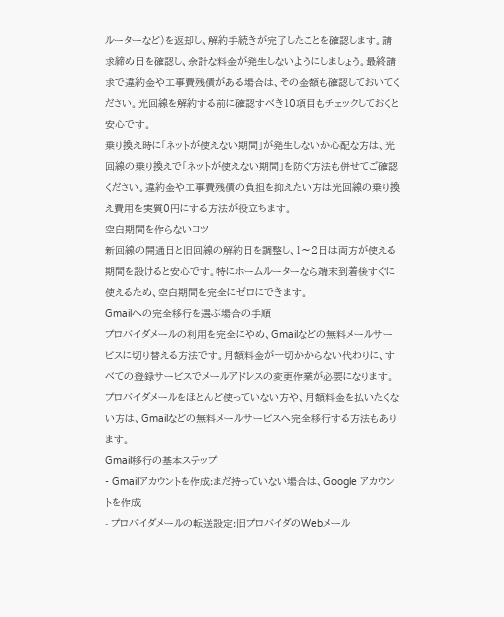ルーターなど)を返却し、解約手続きが完了したことを確認します。請求締め日を確認し、余計な料金が発生しないようにしましょう。最終請求で違約金や工事費残債がある場合は、その金額も確認しておいてください。光回線を解約する前に確認すべき10項目もチェックしておくと安心です。
乗り換え時に「ネットが使えない期間」が発生しないか心配な方は、光回線の乗り換えで「ネットが使えない期間」を防ぐ方法も併せてご確認ください。違約金や工事費残債の負担を抑えたい方は光回線の乗り換え費用を実質0円にする方法が役立ちます。
空白期間を作らないコツ
新回線の開通日と旧回線の解約日を調整し、1〜2日は両方が使える期間を設けると安心です。特にホームルーターなら端末到着後すぐに使えるため、空白期間を完全にゼロにできます。
Gmailへの完全移行を選ぶ場合の手順
プロバイダメールの利用を完全にやめ、Gmailなどの無料メールサービスに切り替える方法です。月額料金が一切かからない代わりに、すべての登録サービスでメールアドレスの変更作業が必要になります。
プロバイダメールをほとんど使っていない方や、月額料金を払いたくない方は、Gmailなどの無料メールサービスへ完全移行する方法もあります。
Gmail移行の基本ステップ
- Gmailアカウントを作成:まだ持っていない場合は、Google アカウントを作成
- プロバイダメールの転送設定:旧プロバイダのWebメール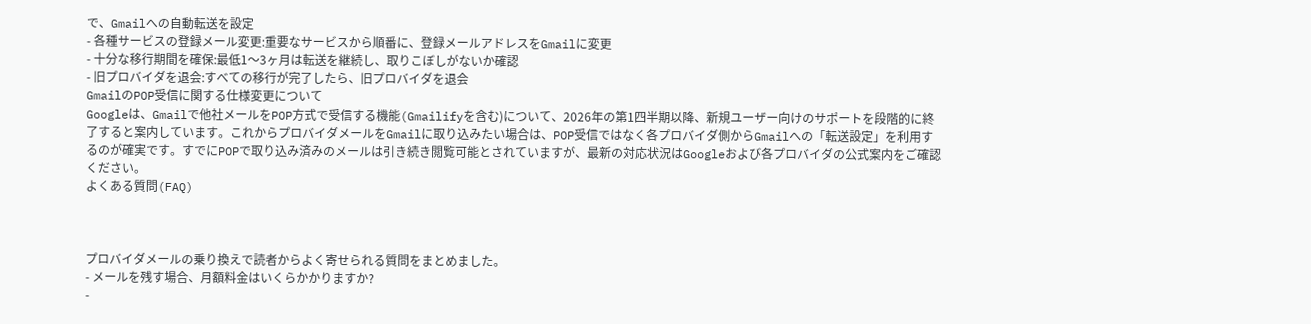で、Gmailへの自動転送を設定
- 各種サービスの登録メール変更:重要なサービスから順番に、登録メールアドレスをGmailに変更
- 十分な移行期間を確保:最低1〜3ヶ月は転送を継続し、取りこぼしがないか確認
- 旧プロバイダを退会:すべての移行が完了したら、旧プロバイダを退会
GmailのPOP受信に関する仕様変更について
Googleは、Gmailで他社メールをPOP方式で受信する機能(Gmailifyを含む)について、2026年の第1四半期以降、新規ユーザー向けのサポートを段階的に終了すると案内しています。これからプロバイダメールをGmailに取り込みたい場合は、POP受信ではなく各プロバイダ側からGmailへの「転送設定」を利用するのが確実です。すでにPOPで取り込み済みのメールは引き続き閲覧可能とされていますが、最新の対応状況はGoogleおよび各プロバイダの公式案内をご確認ください。
よくある質問(FAQ)



プロバイダメールの乗り換えで読者からよく寄せられる質問をまとめました。
- メールを残す場合、月額料金はいくらかかりますか?
-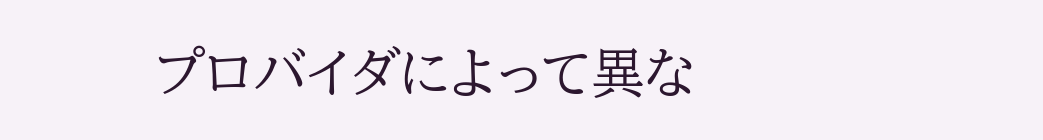プロバイダによって異な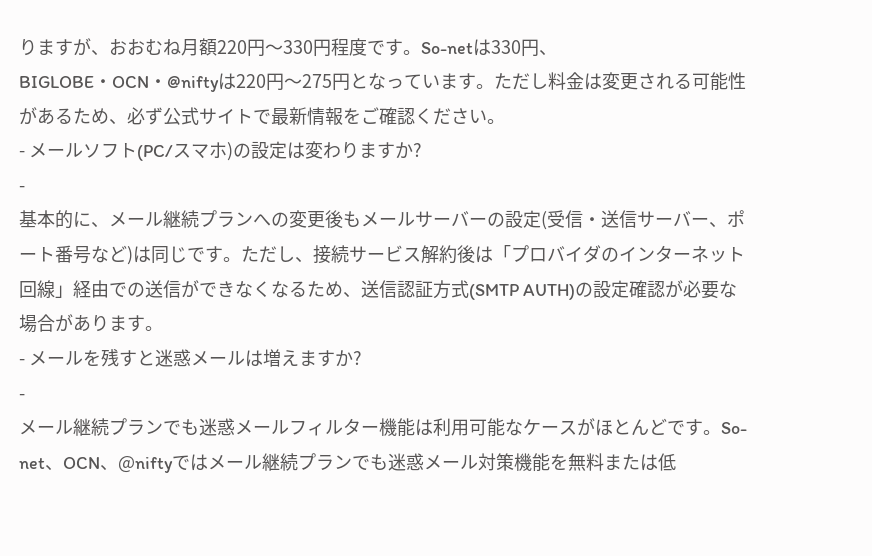りますが、おおむね月額220円〜330円程度です。So-netは330円、BIGLOBE・OCN・@niftyは220円〜275円となっています。ただし料金は変更される可能性があるため、必ず公式サイトで最新情報をご確認ください。
- メールソフト(PC/スマホ)の設定は変わりますか?
-
基本的に、メール継続プランへの変更後もメールサーバーの設定(受信・送信サーバー、ポート番号など)は同じです。ただし、接続サービス解約後は「プロバイダのインターネット回線」経由での送信ができなくなるため、送信認証方式(SMTP AUTH)の設定確認が必要な場合があります。
- メールを残すと迷惑メールは増えますか?
-
メール継続プランでも迷惑メールフィルター機能は利用可能なケースがほとんどです。So-net、OCN、@niftyではメール継続プランでも迷惑メール対策機能を無料または低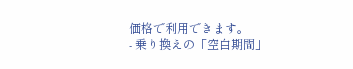価格で利用できます。
- 乗り換えの「空白期間」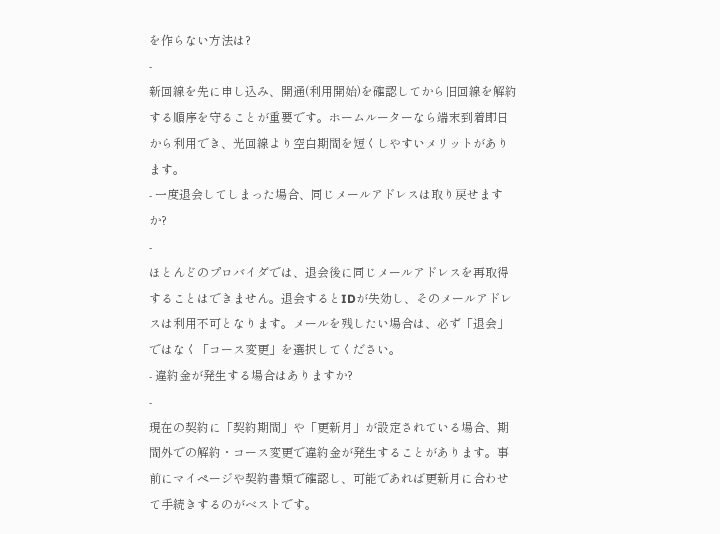を作らない方法は?
-
新回線を先に申し込み、開通(利用開始)を確認してから旧回線を解約する順序を守ることが重要です。ホームルーターなら端末到着即日から利用でき、光回線より空白期間を短くしやすいメリットがあります。
- 一度退会してしまった場合、同じメールアドレスは取り戻せますか?
-
ほとんどのプロバイダでは、退会後に同じメールアドレスを再取得することはできません。退会するとIDが失効し、そのメールアドレスは利用不可となります。メールを残したい場合は、必ず「退会」ではなく「コース変更」を選択してください。
- 違約金が発生する場合はありますか?
-
現在の契約に「契約期間」や「更新月」が設定されている場合、期間外での解約・コース変更で違約金が発生することがあります。事前にマイページや契約書類で確認し、可能であれば更新月に合わせて手続きするのがベストです。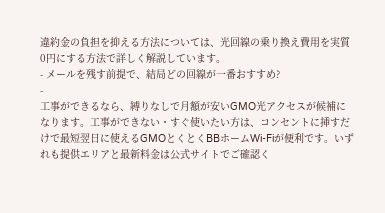違約金の負担を抑える方法については、光回線の乗り換え費用を実質0円にする方法で詳しく解説しています。
- メールを残す前提で、結局どの回線が一番おすすめ?
-
工事ができるなら、縛りなしで月額が安いGMO光アクセスが候補になります。工事ができない・すぐ使いたい方は、コンセントに挿すだけで最短翌日に使えるGMOとくとくBBホームWi-Fiが便利です。いずれも提供エリアと最新料金は公式サイトでご確認く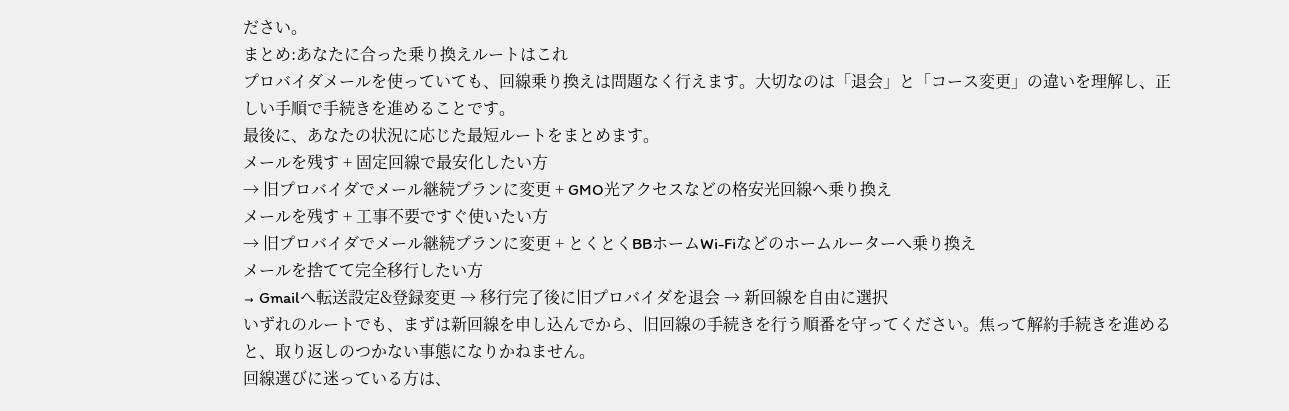ださい。
まとめ:あなたに合った乗り換えルートはこれ
プロバイダメールを使っていても、回線乗り換えは問題なく行えます。大切なのは「退会」と「コース変更」の違いを理解し、正しい手順で手続きを進めることです。
最後に、あなたの状況に応じた最短ルートをまとめます。
メールを残す + 固定回線で最安化したい方
→ 旧プロバイダでメール継続プランに変更 + GMO光アクセスなどの格安光回線へ乗り換え
メールを残す + 工事不要ですぐ使いたい方
→ 旧プロバイダでメール継続プランに変更 + とくとくBBホームWi-Fiなどのホームルーターへ乗り換え
メールを捨てて完全移行したい方
→ Gmailへ転送設定&登録変更 → 移行完了後に旧プロバイダを退会 → 新回線を自由に選択
いずれのルートでも、まずは新回線を申し込んでから、旧回線の手続きを行う順番を守ってください。焦って解約手続きを進めると、取り返しのつかない事態になりかねません。
回線選びに迷っている方は、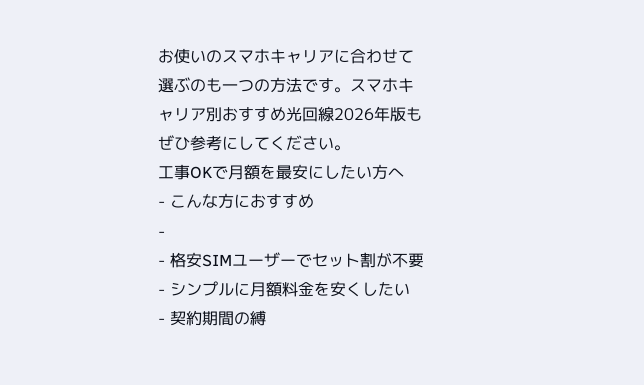お使いのスマホキャリアに合わせて選ぶのも一つの方法です。スマホキャリア別おすすめ光回線2026年版もぜひ参考にしてください。
工事OKで月額を最安にしたい方へ
- こんな方におすすめ
-
- 格安SIMユーザーでセット割が不要
- シンプルに月額料金を安くしたい
- 契約期間の縛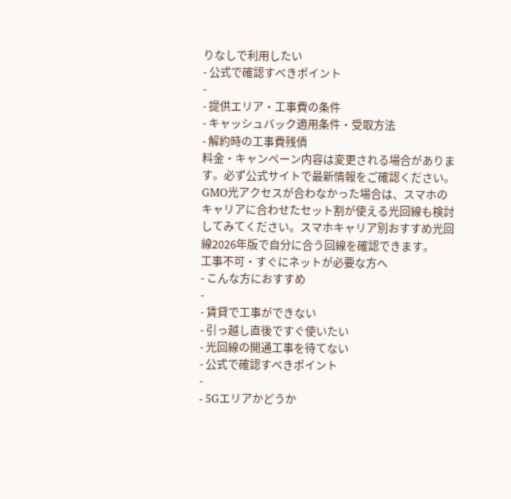りなしで利用したい
- 公式で確認すべきポイント
-
- 提供エリア・工事費の条件
- キャッシュバック適用条件・受取方法
- 解約時の工事費残債
料金・キャンペーン内容は変更される場合があります。必ず公式サイトで最新情報をご確認ください。
GMO光アクセスが合わなかった場合は、スマホのキャリアに合わせたセット割が使える光回線も検討してみてください。スマホキャリア別おすすめ光回線2026年版で自分に合う回線を確認できます。
工事不可・すぐにネットが必要な方へ
- こんな方におすすめ
-
- 賃貸で工事ができない
- 引っ越し直後ですぐ使いたい
- 光回線の開通工事を待てない
- 公式で確認すべきポイント
-
- 5Gエリアかどうか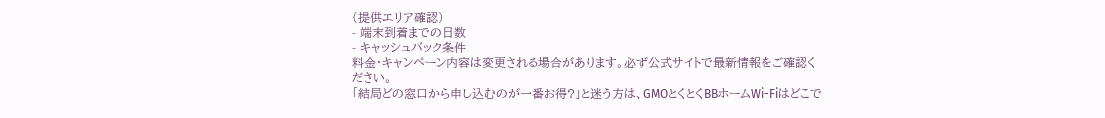(提供エリア確認)
- 端末到着までの日数
- キャッシュバック条件
料金・キャンペーン内容は変更される場合があります。必ず公式サイトで最新情報をご確認ください。
「結局どの窓口から申し込むのが一番お得?」と迷う方は、GMOとくとくBBホームWi-Fiはどこで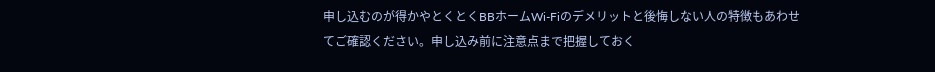申し込むのが得かやとくとくBBホームWi-Fiのデメリットと後悔しない人の特徴もあわせてご確認ください。申し込み前に注意点まで把握しておく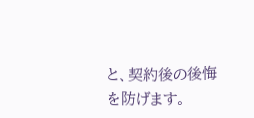と、契約後の後悔を防げます。